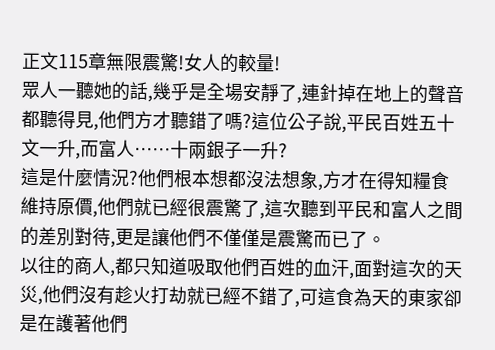正文115章無限震驚!女人的較量!
眾人一聽她的話,幾乎是全場安靜了,連針掉在地上的聲音都聽得見,他們方才聽錯了嗎?這位公子說,平民百姓五十文一升,而富人……十兩銀子一升?
這是什麼情況?他們根本想都沒法想象,方才在得知糧食維持原價,他們就已經很震驚了,這次聽到平民和富人之間的差別對待,更是讓他們不僅僅是震驚而已了。
以往的商人,都只知道吸取他們百姓的血汗,面對這次的天災,他們沒有趁火打劫就已經不錯了,可這食為天的東家卻是在護著他們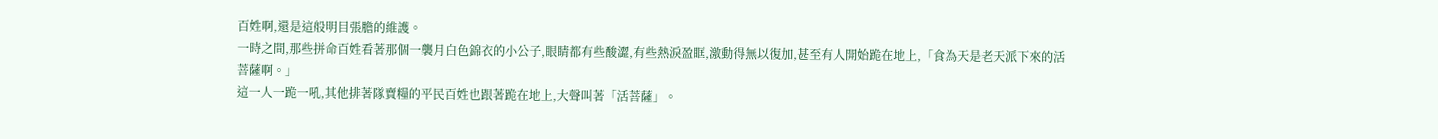百姓啊,還是這般明目張膽的維護。
一時之間,那些拼命百姓看著那個一襲月白色錦衣的小公子,眼睛都有些酸澀,有些熱淚盈眶,激動得無以復加,甚至有人開始跪在地上,「食為天是老天派下來的活菩薩啊。」
這一人一跪一吼,其他排著隊賣糧的平民百姓也跟著跪在地上,大聲叫著「活菩薩」。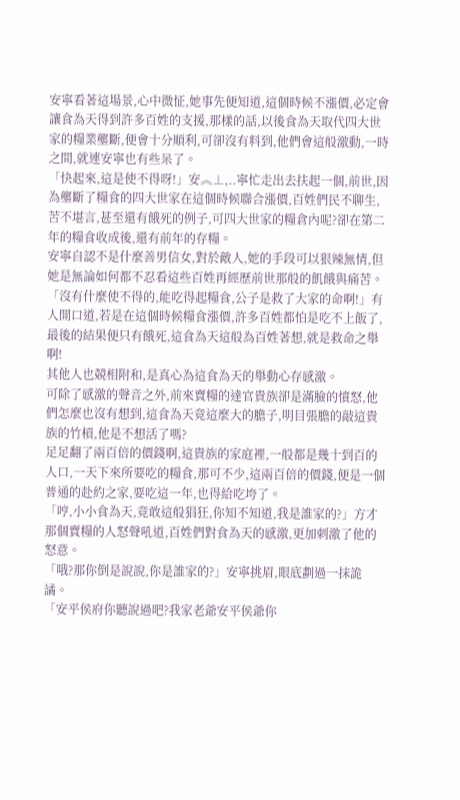安寧看著這場景,心中微怔,她事先便知道,這個時候不漲價,必定會讓食為天得到許多百姓的支援,那樣的話,以後食為天取代四大世家的糧業壟斷,便會十分順利,可卻沒有料到,他們會這般激動,一時之間,就連安寧也有些呆了。
「快起來,這是使不得呀!」安︽⊥,..寧忙走出去扶起一個,前世,因為壟斷了糧食的四大世家在這個時候聯合漲價,百姓們民不聊生,苦不堪言,甚至還有餓死的例子,可四大世家的糧倉內呢?卻在第二年的糧食收成後,還有前年的存糧。
安寧自認不是什麼善男信女,對於敵人,她的手段可以狠辣無情,但她是無論如何都不忍看這些百姓再經歷前世那般的飢餓與痛苦。
「沒有什麼使不得的,能吃得起糧食,公子是救了大家的命啊!」有人開口道,若是在這個時候糧食漲價,許多百姓都怕是吃不上飯了,最後的結果便只有餓死,這食為天這般為百姓著想,就是救命之舉啊!
其他人也競相附和,是真心為這食為天的舉動心存感激。
可除了感激的聲音之外,前來賣糧的達官貴族卻是滿臉的憤怒,他們怎麼也沒有想到,這食為天竟這麼大的膽子,明目張膽的敲這貴族的竹槓,他是不想活了嗎?
足足翻了兩百倍的價錢啊,這貴族的家庭裡,一般都是幾十到百的人口,一天下來所要吃的糧食,那可不少,這兩百倍的價錢,便是一個普通的赴約之家,要吃這一年,也得給吃垮了。
「哼,小小食為天,竟敢這般猖狂,你知不知道,我是誰家的?」方才那個賣糧的人怒聲吼道,百姓們對食為天的感激,更加刺激了他的怒意。
「哦?那你倒是說說,你是誰家的?」安寧挑眉,眼底劃過一抹詭譎。
「安平侯府你聽說過吧?我家老爺安平侯爺你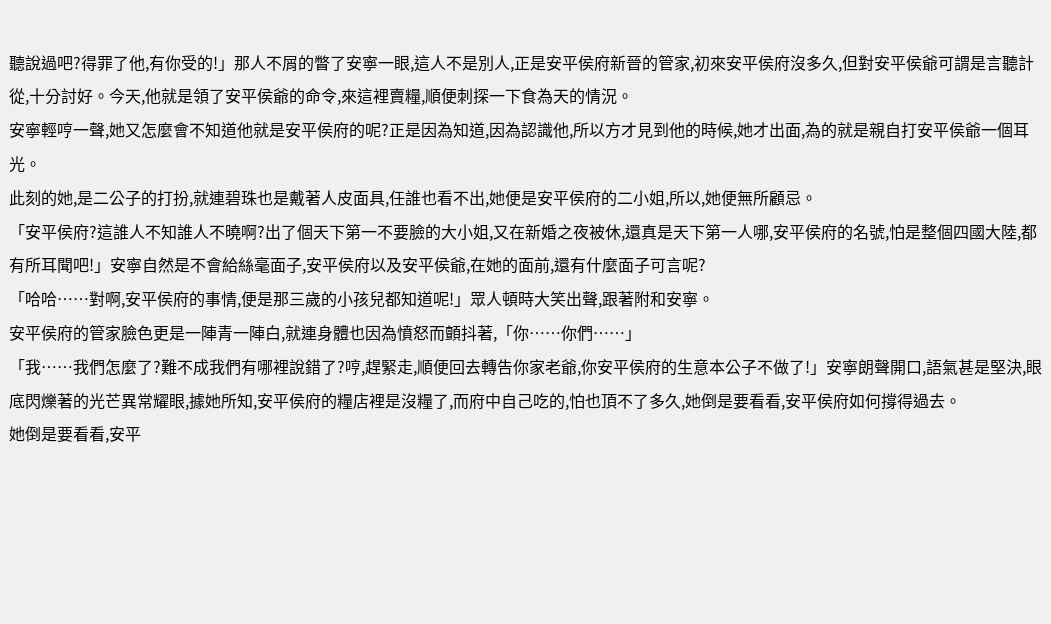聽說過吧?得罪了他,有你受的!」那人不屑的瞥了安寧一眼,這人不是別人,正是安平侯府新晉的管家,初來安平侯府沒多久,但對安平侯爺可謂是言聽計從,十分討好。今天,他就是領了安平侯爺的命令,來這裡賣糧,順便刺探一下食為天的情況。
安寧輕哼一聲,她又怎麼會不知道他就是安平侯府的呢?正是因為知道,因為認識他,所以方才見到他的時候,她才出面,為的就是親自打安平侯爺一個耳光。
此刻的她,是二公子的打扮,就連碧珠也是戴著人皮面具,任誰也看不出,她便是安平侯府的二小姐,所以,她便無所顧忌。
「安平侯府?這誰人不知誰人不曉啊?出了個天下第一不要臉的大小姐,又在新婚之夜被休,還真是天下第一人哪,安平侯府的名號,怕是整個四國大陸,都有所耳聞吧!」安寧自然是不會給絲毫面子,安平侯府以及安平侯爺,在她的面前,還有什麼面子可言呢?
「哈哈……對啊,安平侯府的事情,便是那三歲的小孩兒都知道呢!」眾人頓時大笑出聲,跟著附和安寧。
安平侯府的管家臉色更是一陣青一陣白,就連身體也因為憤怒而顫抖著,「你……你們……」
「我……我們怎麼了?難不成我們有哪裡說錯了?哼,趕緊走,順便回去轉告你家老爺,你安平侯府的生意本公子不做了!」安寧朗聲開口,語氣甚是堅決,眼底閃爍著的光芒異常耀眼,據她所知,安平侯府的糧店裡是沒糧了,而府中自己吃的,怕也頂不了多久,她倒是要看看,安平侯府如何撐得過去。
她倒是要看看,安平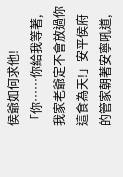侯爺如何求他!
「你……你給我等著,我家老爺定不會放過你這食為天!」安平侯府的管家朝著安寧吼道,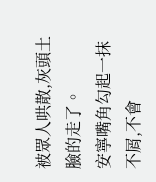被眾人哄散,灰頭土臉的走了。
安寧嘴角勾起一抹不屑,不會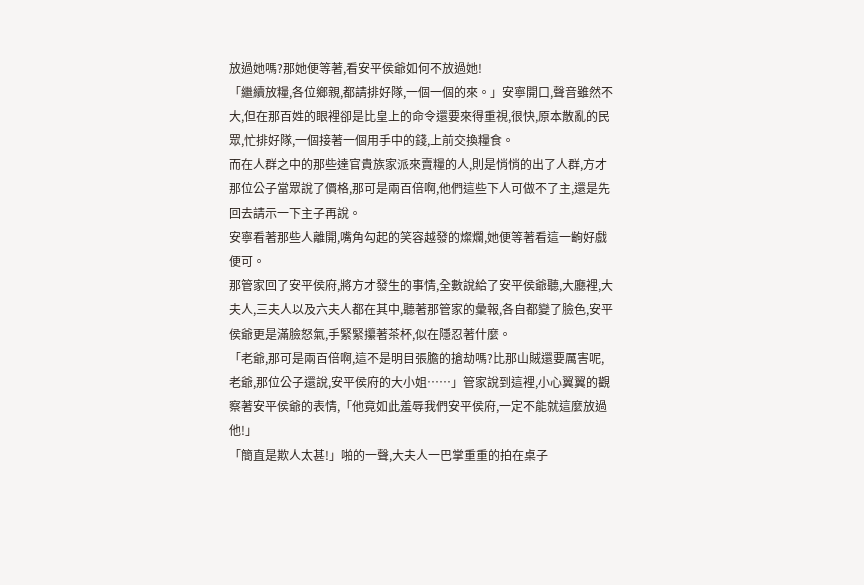放過她嗎?那她便等著,看安平侯爺如何不放過她!
「繼續放糧,各位鄉親,都請排好隊,一個一個的來。」安寧開口,聲音雖然不大,但在那百姓的眼裡卻是比皇上的命令還要來得重視,很快,原本散亂的民眾,忙排好隊,一個接著一個用手中的錢,上前交換糧食。
而在人群之中的那些達官貴族家派來賣糧的人,則是悄悄的出了人群,方才那位公子當眾說了價格,那可是兩百倍啊,他們這些下人可做不了主,還是先回去請示一下主子再說。
安寧看著那些人離開,嘴角勾起的笑容越發的燦爛,她便等著看這一齣好戲便可。
那管家回了安平侯府,將方才發生的事情,全數說給了安平侯爺聽,大廳裡,大夫人,三夫人以及六夫人都在其中,聽著那管家的彙報,各自都變了臉色,安平侯爺更是滿臉怒氣,手緊緊攥著茶杯,似在隱忍著什麼。
「老爺,那可是兩百倍啊,這不是明目張膽的搶劫嗎?比那山賊還要厲害呢,老爺,那位公子還說,安平侯府的大小姐……」管家說到這裡,小心翼翼的觀察著安平侯爺的表情,「他竟如此羞辱我們安平侯府,一定不能就這麼放過他!」
「簡直是欺人太甚!」啪的一聲,大夫人一巴掌重重的拍在桌子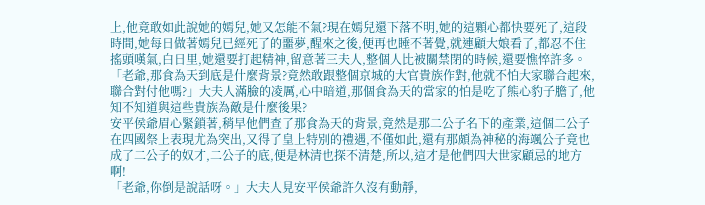上,他竟敢如此說她的嫣兒,她又怎能不氣?現在嫣兒還下落不明,她的這顆心都快要死了,這段時間,她每日做著嫣兒已經死了的噩夢,醒來之後,便再也睡不著覺,就連顧大娘看了,都忍不住搖頭嘆氣,白日里,她還要打起精神,留意著三夫人,整個人比被關禁閉的時候,還要憔悴許多。
「老爺,那食為天到底是什麼背景?竟然敢跟整個京城的大官貴族作對,他就不怕大家聯合起來,聯合對付他嗎?」大夫人滿臉的凌厲,心中暗道,那個食為天的當家的怕是吃了熊心豹子膽了,他知不知道與這些貴族為敵是什麼後果?
安平侯爺眉心緊鎖著,稍早他們查了那食為天的背景,竟然是那二公子名下的產業,這個二公子在四國祭上表現尤為突出,又得了皇上特別的禮遇,不僅如此,還有那頗為神秘的海颯公子竟也成了二公子的奴才,二公子的底,便是林清也探不清楚,所以,這才是他們四大世家顧忌的地方啊!
「老爺,你倒是說話呀。」大夫人見安平侯爺許久沒有動靜,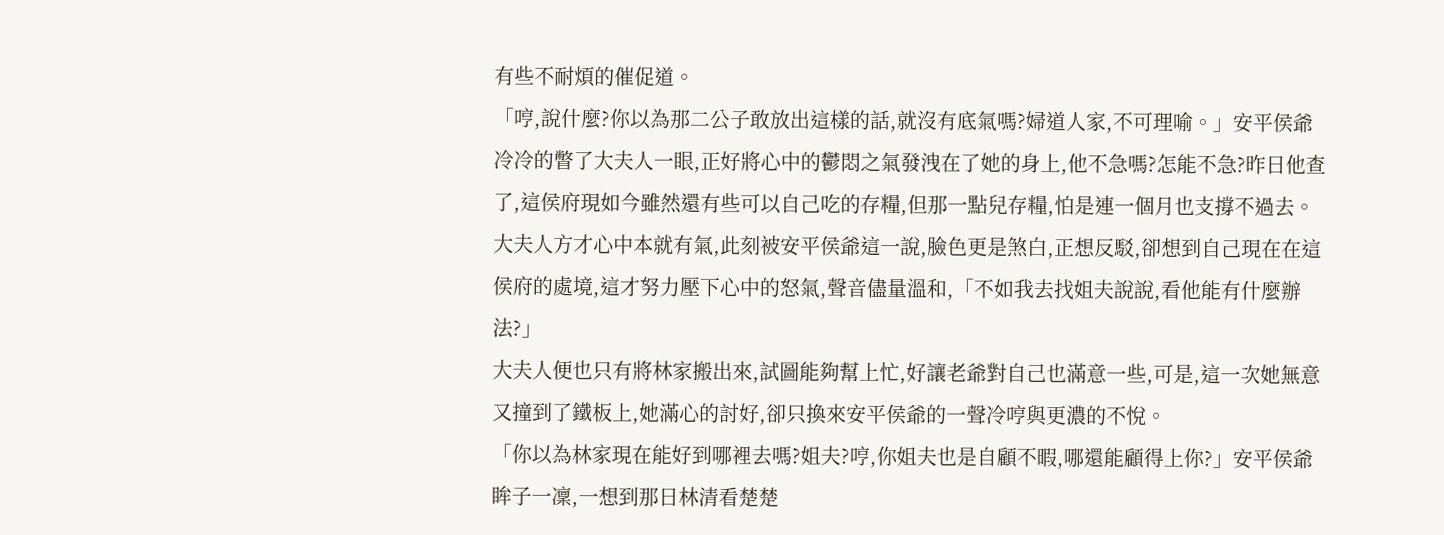有些不耐煩的催促道。
「哼,說什麼?你以為那二公子敢放出這樣的話,就沒有底氣嗎?婦道人家,不可理喻。」安平侯爺冷冷的瞥了大夫人一眼,正好將心中的鬱悶之氣發洩在了她的身上,他不急嗎?怎能不急?昨日他查了,這侯府現如今雖然還有些可以自己吃的存糧,但那一點兒存糧,怕是連一個月也支撐不過去。
大夫人方才心中本就有氣,此刻被安平侯爺這一說,臉色更是煞白,正想反駁,卻想到自己現在在這侯府的處境,這才努力壓下心中的怒氣,聲音儘量溫和,「不如我去找姐夫說說,看他能有什麼辦法?」
大夫人便也只有將林家搬出來,試圖能夠幫上忙,好讓老爺對自己也滿意一些,可是,這一次她無意又撞到了鐵板上,她滿心的討好,卻只換來安平侯爺的一聲冷哼與更濃的不悅。
「你以為林家現在能好到哪裡去嗎?姐夫?哼,你姐夫也是自顧不暇,哪還能顧得上你?」安平侯爺眸子一凜,一想到那日林清看楚楚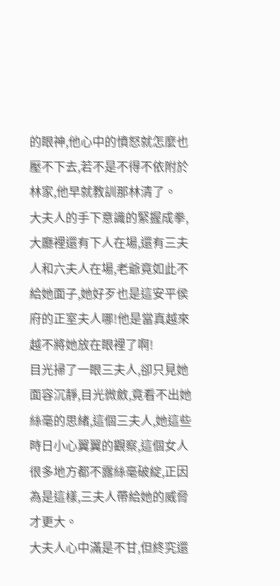的眼神,他心中的憤怒就怎麼也壓不下去,若不是不得不依附於林家,他早就教訓那林清了。
大夫人的手下意識的緊握成拳,大廳裡還有下人在場,還有三夫人和六夫人在場,老爺竟如此不給她面子,她好歹也是這安平侯府的正室夫人哪!他是當真越來越不將她放在眼裡了啊!
目光掃了一眼三夫人,卻只見她面容沉靜,目光微斂,竟看不出她絲毫的思緒,這個三夫人,她這些時日小心翼翼的觀察,這個女人很多地方都不露絲毫破綻,正因為是這樣,三夫人帶給她的威脅才更大。
大夫人心中滿是不甘,但終究還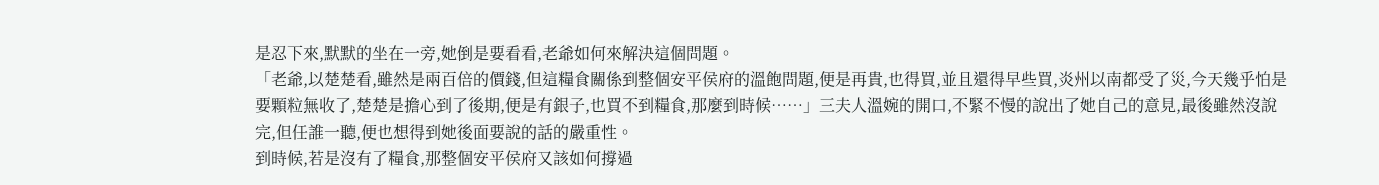是忍下來,默默的坐在一旁,她倒是要看看,老爺如何來解決這個問題。
「老爺,以楚楚看,雖然是兩百倍的價錢,但這糧食關係到整個安平侯府的溫飽問題,便是再貴,也得買,並且還得早些買,炎州以南都受了災,今天幾乎怕是要顆粒無收了,楚楚是擔心到了後期,便是有銀子,也買不到糧食,那麼到時候……」三夫人溫婉的開口,不緊不慢的說出了她自己的意見,最後雖然沒說完,但任誰一聽,便也想得到她後面要說的話的嚴重性。
到時候,若是沒有了糧食,那整個安平侯府又該如何撐過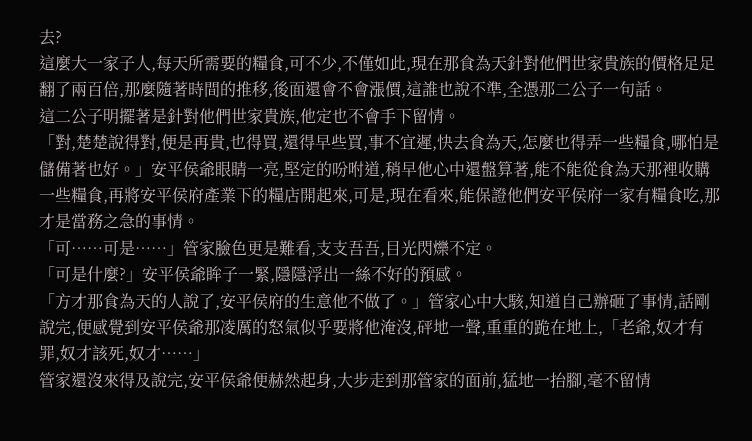去?
這麼大一家子人,每天所需要的糧食,可不少,不僅如此,現在那食為天針對他們世家貴族的價格足足翻了兩百倍,那麼隨著時間的推移,後面還會不會漲價,這誰也說不準,全憑那二公子一句話。
這二公子明擺著是針對他們世家貴族,他定也不會手下留情。
「對,楚楚說得對,便是再貴,也得買,還得早些買,事不宜遲,快去食為天,怎麼也得弄一些糧食,哪怕是儲備著也好。」安平侯爺眼睛一亮,堅定的吩咐道,稍早他心中還盤算著,能不能從食為天那裡收購一些糧食,再將安平侯府產業下的糧店開起來,可是,現在看來,能保證他們安平侯府一家有糧食吃,那才是當務之急的事情。
「可……可是……」管家臉色更是難看,支支吾吾,目光閃爍不定。
「可是什麼?」安平侯爺眸子一緊,隱隱浮出一絲不好的預感。
「方才那食為天的人說了,安平侯府的生意他不做了。」管家心中大駭,知道自己辦砸了事情,話剛說完,便感覺到安平侯爺那凌厲的怒氣似乎要將他淹沒,砰地一聲,重重的跪在地上,「老爺,奴才有罪,奴才該死,奴才……」
管家還沒來得及說完,安平侯爺便赫然起身,大步走到那管家的面前,猛地一抬腳,毫不留情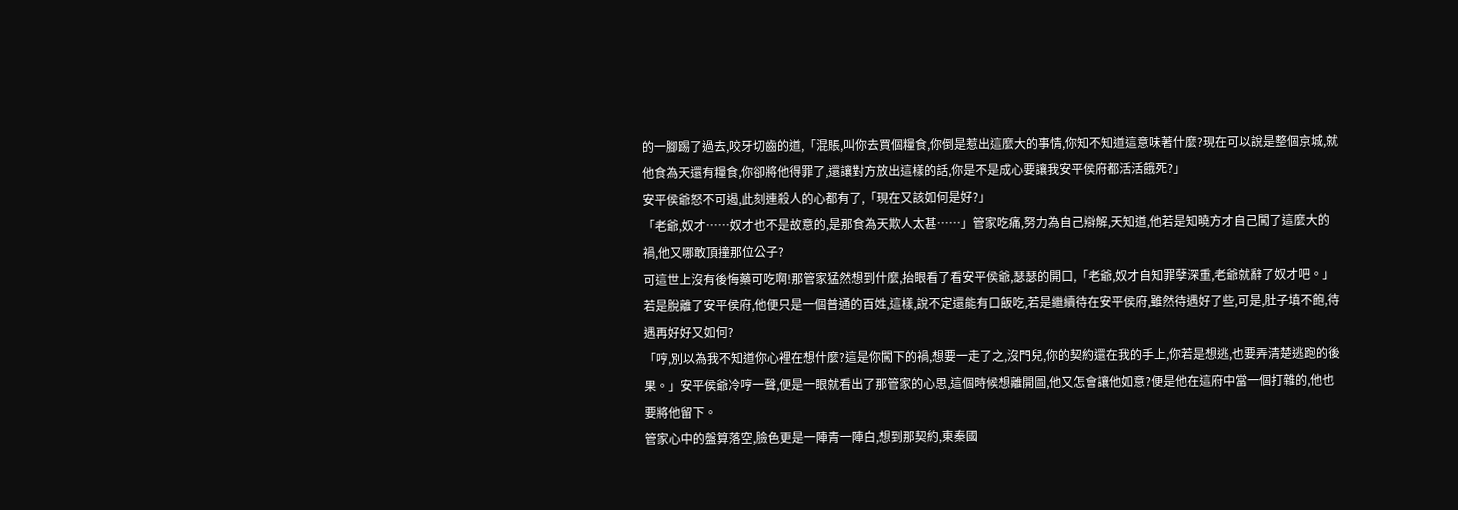的一腳踢了過去,咬牙切齒的道,「混賬,叫你去買個糧食,你倒是惹出這麼大的事情,你知不知道這意味著什麼?現在可以說是整個京城,就他食為天還有糧食,你卻將他得罪了,還讓對方放出這樣的話,你是不是成心要讓我安平侯府都活活餓死?」
安平侯爺怒不可遏,此刻連殺人的心都有了,「現在又該如何是好?」
「老爺,奴才……奴才也不是故意的,是那食為天欺人太甚……」管家吃痛,努力為自己辯解,天知道,他若是知曉方才自己闖了這麼大的禍,他又哪敢頂撞那位公子?
可這世上沒有後悔藥可吃啊!那管家猛然想到什麼,抬眼看了看安平侯爺,瑟瑟的開口,「老爺,奴才自知罪孽深重,老爺就辭了奴才吧。」
若是脫離了安平侯府,他便只是一個普通的百姓,這樣,說不定還能有口飯吃,若是繼續待在安平侯府,雖然待遇好了些,可是,肚子填不飽,待遇再好好又如何?
「哼,別以為我不知道你心裡在想什麼?這是你闖下的禍,想要一走了之,沒門兒,你的契約還在我的手上,你若是想逃,也要弄清楚逃跑的後果。」安平侯爺冷哼一聲,便是一眼就看出了那管家的心思,這個時候想離開圖,他又怎會讓他如意?便是他在這府中當一個打雜的,他也要將他留下。
管家心中的盤算落空,臉色更是一陣青一陣白,想到那契約,東秦國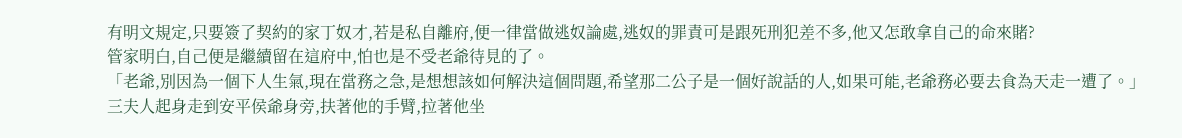有明文規定,只要簽了契約的家丁奴才,若是私自離府,便一律當做逃奴論處,逃奴的罪責可是跟死刑犯差不多,他又怎敢拿自己的命來賭?
管家明白,自己便是繼續留在這府中,怕也是不受老爺待見的了。
「老爺,別因為一個下人生氣,現在當務之急,是想想該如何解決這個問題,希望那二公子是一個好說話的人,如果可能,老爺務必要去食為天走一遭了。」三夫人起身走到安平侯爺身旁,扶著他的手臂,拉著他坐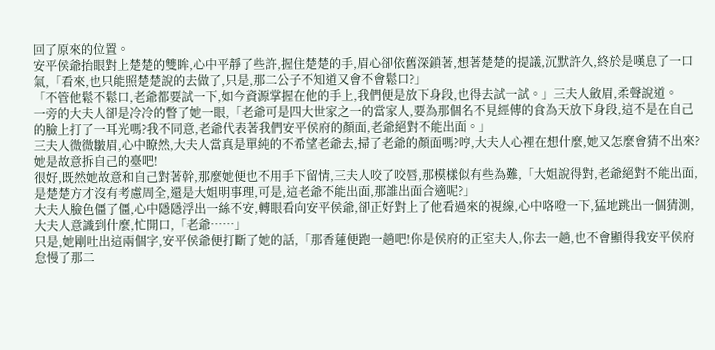回了原來的位置。
安平侯爺抬眼對上楚楚的雙眸,心中平靜了些許,握住楚楚的手,眉心卻依舊深鎖著,想著楚楚的提議,沉默許久,終於是嘆息了一口氣,「看來,也只能照楚楚說的去做了,只是,那二公子不知道又會不會鬆口?」
「不管他鬆不鬆口,老爺都要試一下,如今資源掌握在他的手上,我們便是放下身段,也得去試一試。」三夫人斂眉,柔聲說道。
一旁的大夫人卻是冷冷的瞥了她一眼,「老爺可是四大世家之一的當家人,要為那個名不見經傳的食為天放下身段,這不是在自己的臉上打了一耳光嗎?我不同意,老爺代表著我們安平侯府的顏面,老爺絕對不能出面。」
三夫人微微皺眉,心中瞭然,大夫人當真是單純的不希望老爺去,掃了老爺的顏面嗎?哼,大夫人心裡在想什麼,她又怎麼會猜不出來?她是故意拆自己的臺吧!
很好,既然她故意和自己對著幹,那麼她便也不用手下留情,三夫人咬了咬唇,那模樣似有些為難,「大姐說得對,老爺絕對不能出面,是楚楚方才沒有考慮周全,還是大姐明事理,可是,這老爺不能出面,那誰出面合適呢?」
大夫人臉色僵了僵,心中隱隱浮出一絲不安,轉眼看向安平侯爺,卻正好對上了他看過來的視線,心中咯噔一下,猛地跳出一個猜測,大夫人意識到什麼,忙開口,「老爺……」
只是,她剛吐出這兩個字,安平侯爺便打斷了她的話,「那香蓮便跑一趟吧!你是侯府的正室夫人,你去一趟,也不會顯得我安平侯府怠慢了那二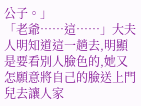公子。」
「老爺……這……」大夫人明知道這一趟去,明顯是要看別人臉色的,她又怎願意將自己的臉送上門兒去讓人家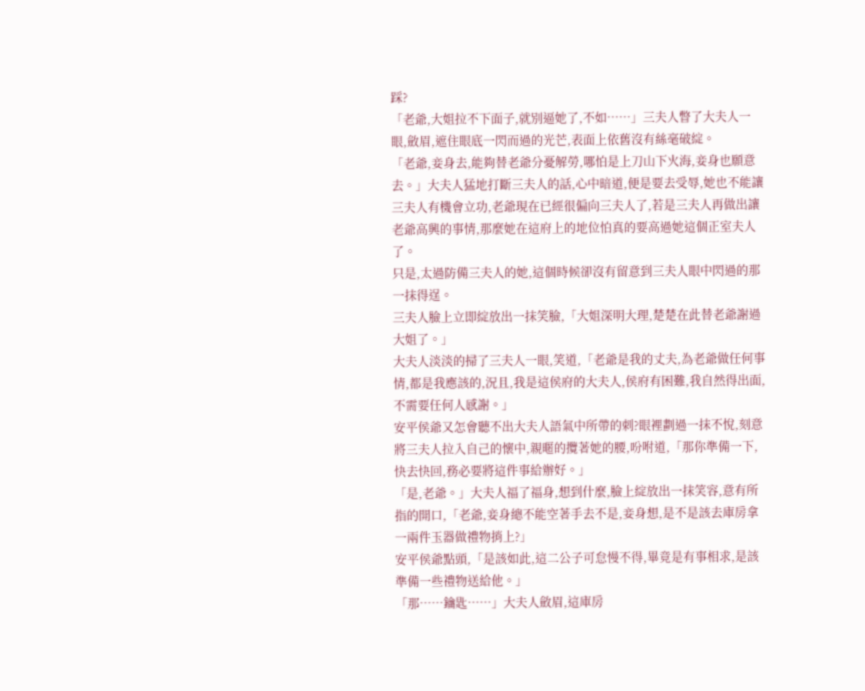踩?
「老爺,大姐拉不下面子,就別逼她了,不如……」三夫人瞥了大夫人一眼,斂眉,遮住眼底一閃而過的光芒,表面上依舊沒有絲毫破綻。
「老爺,妾身去,能夠替老爺分憂解勞,哪怕是上刀山下火海,妾身也願意去。」大夫人猛地打斷三夫人的話,心中暗道,便是要去受辱,她也不能讓三夫人有機會立功,老爺現在已經很偏向三夫人了,若是三夫人再做出讓老爺高興的事情,那麼她在這府上的地位怕真的要高過她這個正室夫人了。
只是,太過防備三夫人的她,這個時候卻沒有留意到三夫人眼中閃過的那一抹得逞。
三夫人臉上立即綻放出一抹笑臉,「大姐深明大理,楚楚在此替老爺謝過大姐了。」
大夫人淡淡的掃了三夫人一眼,笑道,「老爺是我的丈夫,為老爺做任何事情,都是我應該的,況且,我是這侯府的大夫人,侯府有困難,我自然得出面,不需要任何人感謝。」
安平侯爺又怎會聽不出大夫人語氣中所帶的刺?眼裡劃過一抹不悅,刻意將三夫人拉入自己的懷中,親暱的攬著她的腰,吩咐道,「那你準備一下,快去快回,務必要將這件事給辦好。」
「是,老爺。」大夫人福了福身,想到什麼,臉上綻放出一抹笑容,意有所指的開口,「老爺,妾身總不能空著手去不是,妾身想,是不是該去庫房拿一兩件玉器做禮物捎上?」
安平侯爺點頭,「是該如此,這二公子可怠慢不得,畢竟是有事相求,是該準備一些禮物送給他。」
「那……鑰匙……」大夫人斂眉,這庫房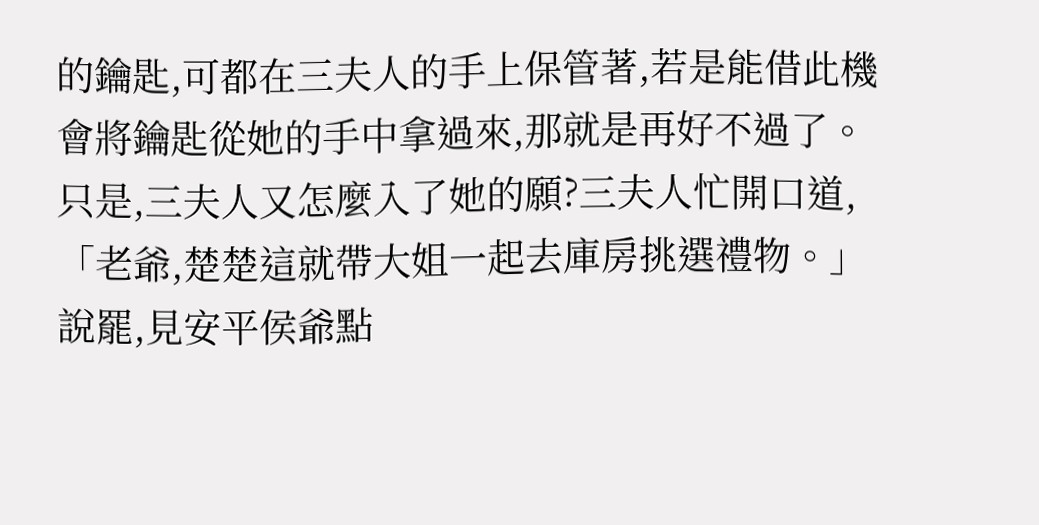的鑰匙,可都在三夫人的手上保管著,若是能借此機會將鑰匙從她的手中拿過來,那就是再好不過了。
只是,三夫人又怎麼入了她的願?三夫人忙開口道,「老爺,楚楚這就帶大姐一起去庫房挑選禮物。」
說罷,見安平侯爺點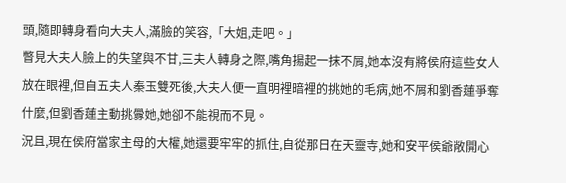頭,隨即轉身看向大夫人,滿臉的笑容,「大姐,走吧。」
瞥見大夫人臉上的失望與不甘,三夫人轉身之際,嘴角揚起一抹不屑,她本沒有將侯府這些女人放在眼裡,但自五夫人秦玉雙死後,大夫人便一直明裡暗裡的挑她的毛病,她不屑和劉香蓮爭奪什麼,但劉香蓮主動挑釁她,她卻不能視而不見。
況且,現在侯府當家主母的大權,她還要牢牢的抓住,自從那日在天靈寺,她和安平侯爺敞開心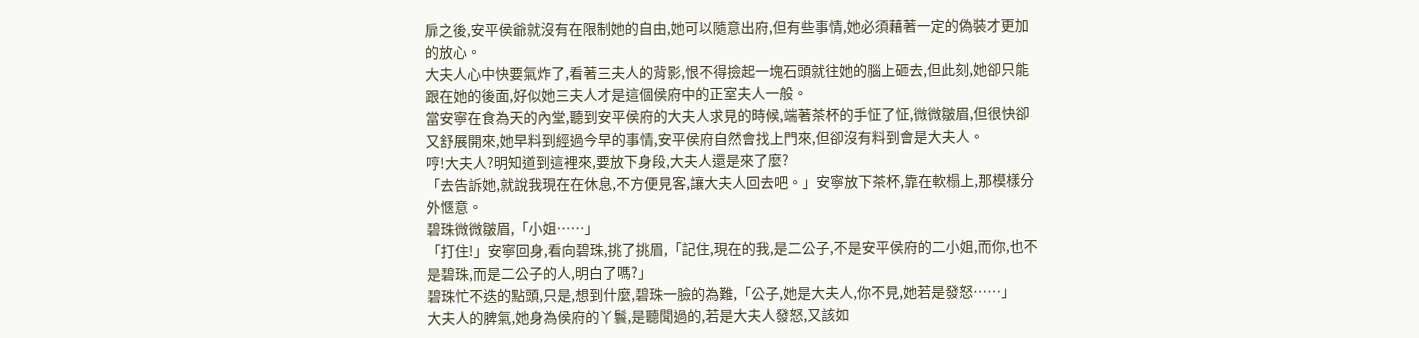扉之後,安平侯爺就沒有在限制她的自由,她可以隨意出府,但有些事情,她必須藉著一定的偽裝才更加的放心。
大夫人心中快要氣炸了,看著三夫人的背影,恨不得撿起一塊石頭就往她的腦上砸去,但此刻,她卻只能跟在她的後面,好似她三夫人才是這個侯府中的正室夫人一般。
當安寧在食為天的內堂,聽到安平侯府的大夫人求見的時候,端著茶杯的手怔了怔,微微皺眉,但很快卻又舒展開來,她早料到經過今早的事情,安平侯府自然會找上門來,但卻沒有料到會是大夫人。
哼!大夫人?明知道到這裡來,要放下身段,大夫人還是來了麼?
「去告訴她,就說我現在在休息,不方便見客,讓大夫人回去吧。」安寧放下茶杯,靠在軟榻上,那模樣分外愜意。
碧珠微微皺眉,「小姐……」
「打住!」安寧回身,看向碧珠,挑了挑眉,「記住,現在的我,是二公子,不是安平侯府的二小姐,而你,也不是碧珠,而是二公子的人,明白了嗎?」
碧珠忙不迭的點頭,只是,想到什麼,碧珠一臉的為難,「公子,她是大夫人,你不見,她若是發怒……」
大夫人的脾氣,她身為侯府的丫鬟,是聽聞過的,若是大夫人發怒,又該如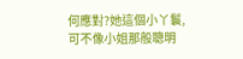何應對?她這個小丫鬟,可不像小姐那般聰明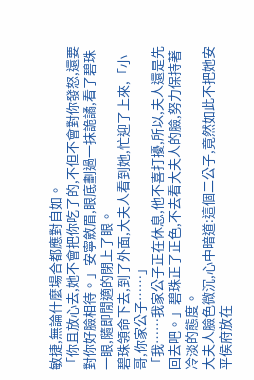敏捷,無論什麼場合都應對自如。
「你且放心去,她不會把你吃了的,不但不會對你發怒,還要對你好臉相待。」安寧斂眉,眼底劃過一抹詭譎,看了碧珠一眼,隨即閒適的閉上了眼。
碧珠領命下去,到了外面,大夫人看到她,忙迎了上來,「小哥,你家公子……」
「我……我家公子正在休息,他不喜打擾,所以,夫人還是先回去吧。」碧珠正了正色,不去看大夫人的臉,努力保持著冷淡的態度。
大夫人臉色微沉,心中暗道:這個二公子,竟然如此不把她安平侯府放在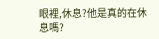眼裡,休息?他是真的在休息嗎?